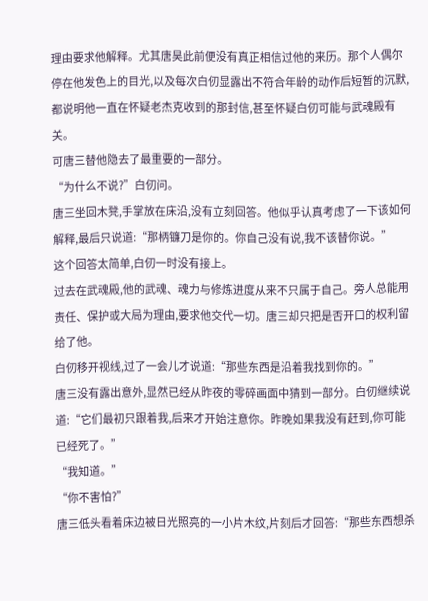理由要求他解释。尤其唐昊此前便没有真正相信过他的来历。那个人偶尔停在他发色上的目光,以及每次白仞显露出不符合年龄的动作后短暂的沉默,都说明他一直在怀疑老杰克收到的那封信,甚至怀疑白仞可能与武魂殿有关。
可唐三替他隐去了最重要的一部分。
“为什么不说?”白仞问。
唐三坐回木凳,手掌放在床沿,没有立刻回答。他似乎认真考虑了一下该如何解释,最后只说道:“那柄镰刀是你的。你自己没有说,我不该替你说。”
这个回答太简单,白仞一时没有接上。
过去在武魂殿,他的武魂、魂力与修炼进度从来不只属于自己。旁人总能用责任、保护或大局为理由,要求他交代一切。唐三却只把是否开口的权利留给了他。
白仞移开视线,过了一会儿才说道:“那些东西是沿着我找到你的。”
唐三没有露出意外,显然已经从昨夜的零碎画面中猜到一部分。白仞继续说道:“它们最初只跟着我,后来才开始注意你。昨晚如果我没有赶到,你可能已经死了。”
“我知道。”
“你不害怕?”
唐三低头看着床边被日光照亮的一小片木纹,片刻后才回答:“那些东西想杀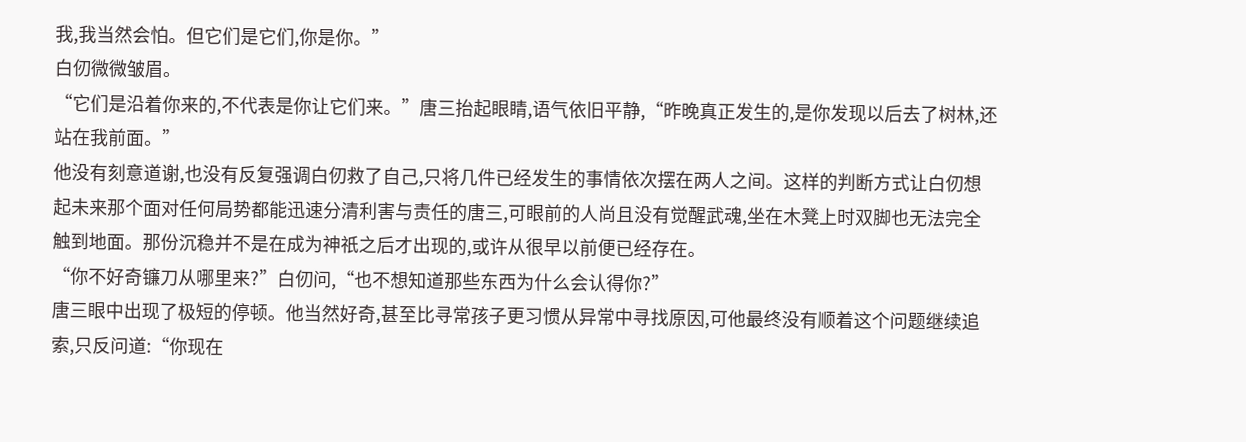我,我当然会怕。但它们是它们,你是你。”
白仞微微皱眉。
“它们是沿着你来的,不代表是你让它们来。”唐三抬起眼睛,语气依旧平静,“昨晚真正发生的,是你发现以后去了树林,还站在我前面。”
他没有刻意道谢,也没有反复强调白仞救了自己,只将几件已经发生的事情依次摆在两人之间。这样的判断方式让白仞想起未来那个面对任何局势都能迅速分清利害与责任的唐三,可眼前的人尚且没有觉醒武魂,坐在木凳上时双脚也无法完全触到地面。那份沉稳并不是在成为神祇之后才出现的,或许从很早以前便已经存在。
“你不好奇镰刀从哪里来?”白仞问,“也不想知道那些东西为什么会认得你?”
唐三眼中出现了极短的停顿。他当然好奇,甚至比寻常孩子更习惯从异常中寻找原因,可他最终没有顺着这个问题继续追索,只反问道:“你现在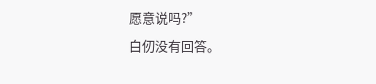愿意说吗?”
白仞没有回答。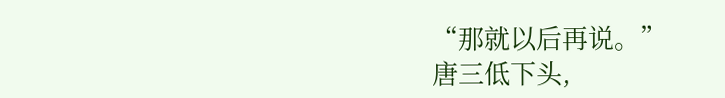“那就以后再说。”
唐三低下头,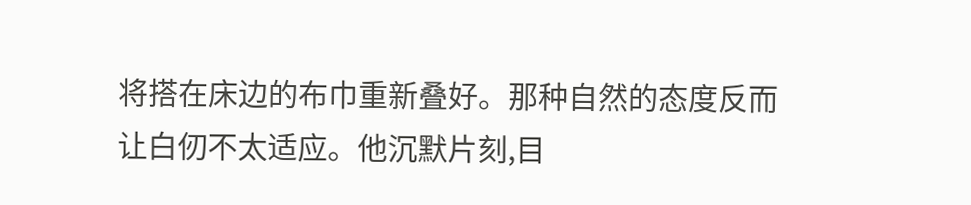将搭在床边的布巾重新叠好。那种自然的态度反而让白仞不太适应。他沉默片刻,目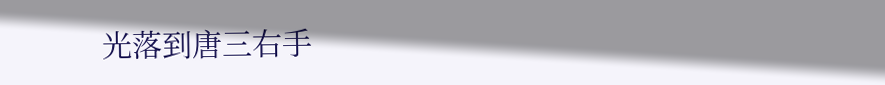光落到唐三右手